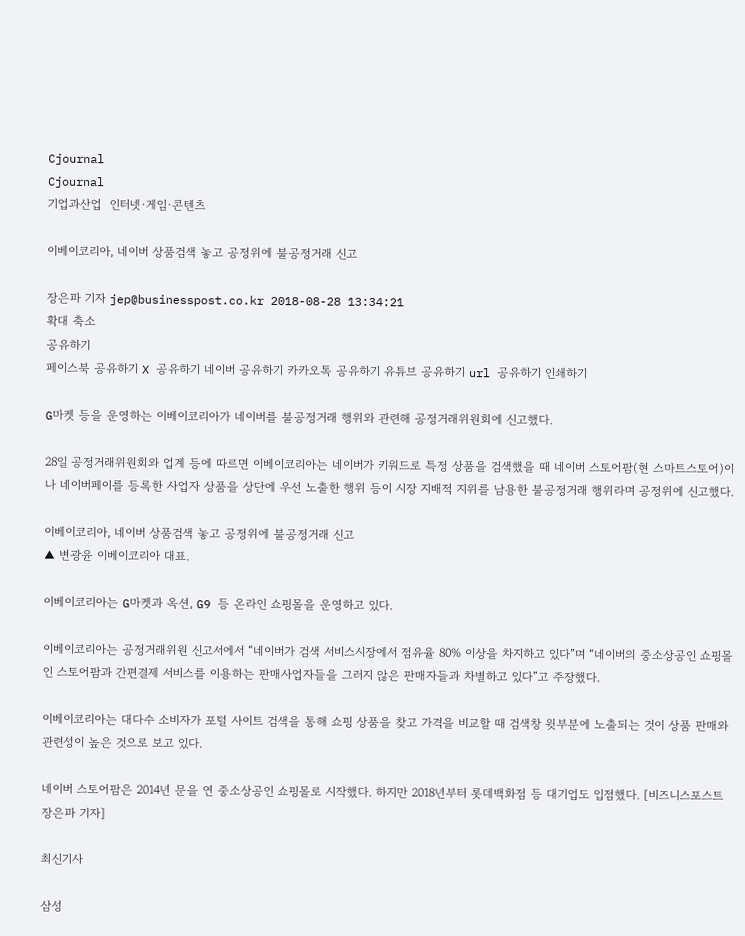Cjournal
Cjournal
기업과산업  인터넷·게임·콘텐츠

이베이코리아, 네이버 상품검색 놓고 공정위에 불공정거래 신고

장은파 기자 jep@businesspost.co.kr 2018-08-28 13:34:21
확대 축소
공유하기
페이스북 공유하기 X 공유하기 네이버 공유하기 카카오톡 공유하기 유튜브 공유하기 url 공유하기 인쇄하기

G마켓 등을 운영하는 이베이코리아가 네이버를 불공정거래 행위와 관련해 공정거래위원회에 신고했다.

28일 공정거래위원회와 업계 등에 따르면 이베이코리아는 네이버가 키워드로 특정 상품을 검색했을 때 네이버 스토어팜(현 스마트스토어)이나 네이버페이를 등록한 사업자 상품을 상단에 우선 노출한 행위 등이 시장 지배적 지위를 남용한 불공정거래 행위라며 공정위에 신고했다.

이베이코리아, 네이버 상품검색 놓고 공정위에 불공정거래 신고
▲ 변광윤 이베이코리아 대표.

이베이코리아는 G마켓과 옥션, G9 등 온라인 쇼핑몰을 운영하고 있다.

이베이코리아는 공정거래위원 신고서에서 “네이버가 검색 서비스시장에서 점유율 80% 이상을 차지하고 있다”며 “네이버의 중소상공인 쇼핑몰인 스토어팜과 간편결제 서비스를 이용하는 판매사업자들을 그러지 않은 판매자들과 차별하고 있다”고 주장했다.

이베이코리아는 대다수 소비자가 포털 사이트 검색을 통해 쇼핑 상품을 찾고 가격을 비교할 때 검색창 윗부분에 노출되는 것이 상품 판매와 관련성이 높은 것으로 보고 있다.

네이버 스토어팜은 2014년 문을 연 중소상공인 쇼핑몰로 시작했다. 하지만 2018년부터 롯데백화점 등 대기업도 입점했다. [비즈니스포스트 장은파 기자]

최신기사

삼성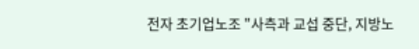전자 초기업노조 "사측과 교섭 중단, 지방노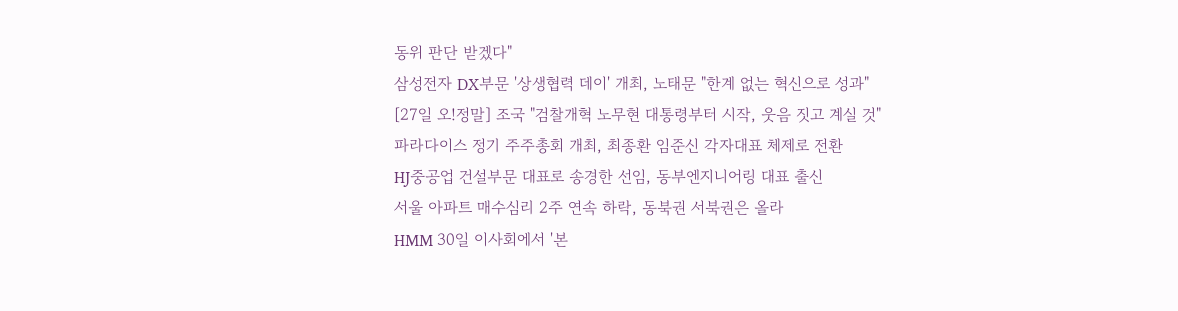동위 판단 받겠다"
삼성전자 DX부문 '상생협력 데이' 개최, 노태문 "한계 없는 혁신으로 성과"
[27일 오!정말] 조국 "검찰개혁 노무현 대통령부터 시작, 웃음 짓고 계실 것"
파라다이스 정기 주주총회 개최, 최종환 임준신 각자대표 체제로 전환
HJ중공업 건설부문 대표로 송경한 선임, 동부엔지니어링 대표 출신
서울 아파트 매수심리 2주 연속 하락, 동북권 서북권은 올라
HMM 30일 이사회에서 '본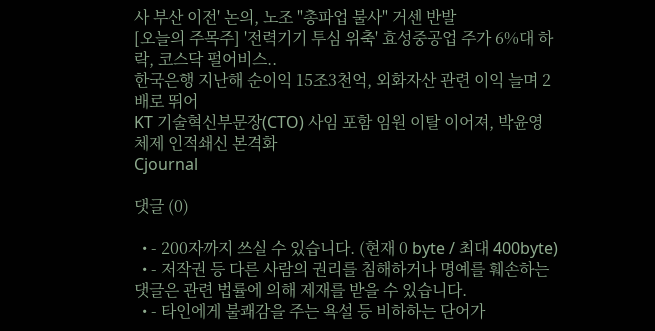사 부산 이전' 논의, 노조 "총파업 불사" 거센 반발
[오늘의 주목주] '전력기기 투심 위축' 효성중공업 주가 6%대 하락, 코스닥 펄어비스..
한국은행 지난해 순이익 15조3천억, 외화자산 관련 이익 늘며 2배로 뛰어
KT 기술혁신부문장(CTO) 사임 포함 임원 이탈 이어져, 박윤영 체제 인적쇄신 본격화
Cjournal

댓글 (0)

  • - 200자까지 쓰실 수 있습니다. (현재 0 byte / 최대 400byte)
  • - 저작권 등 다른 사람의 권리를 침해하거나 명예를 훼손하는 댓글은 관련 법률에 의해 제재를 받을 수 있습니다.
  • - 타인에게 불쾌감을 주는 욕설 등 비하하는 단어가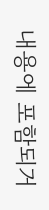내용에 포함되거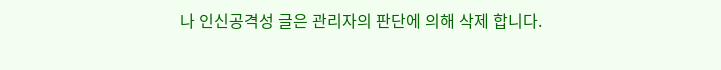나 인신공격성 글은 관리자의 판단에 의해 삭제 합니다.